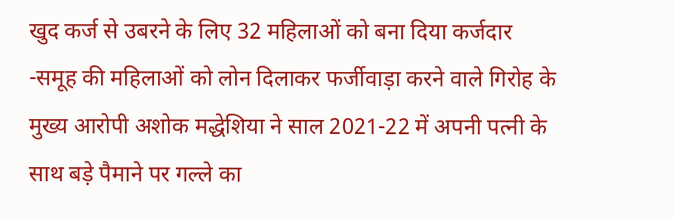खुद कर्ज से उबरने के लिए 32 महिलाओं को बना दिया कर्जदार
-समूह की महिलाओं को लोन दिलाकर फर्जीवाड़ा करने वाले गिरोह के मुख्य आरोपी अशोक मद्धेशिया ने साल 2021-22 में अपनी पत्नी के साथ बड़े पैमाने पर गल्ले का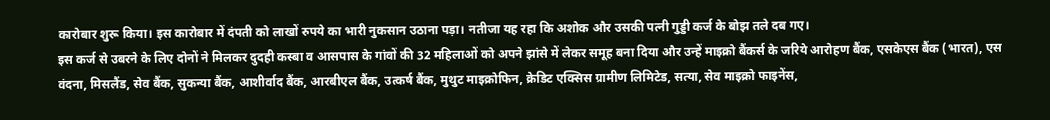कारोबार शुरू किया। इस कारोबार में दंपती को लाखों रुपये का भारी नुकसान उठाना पड़ा। नतीजा यह रहा कि अशोक और उसकी पत्नी गुड्डी कर्ज के बोझ तले दब गए।
इस कर्ज से उबरने के लिए दोनों ने मिलकर दुदही कस्बा व आसपास के गांवों की 32 महिलाओं को अपने झांसे में लेकर समूह बना दिया और उन्हें माइक्रो बैंकर्स के जरिये आरोहण बैंक, एसकेएस बैंक (भारत), एस वंदना, मिसलैंड, सेव बैंक, सुकन्या बैंक, आशीर्वाद बैंक, आरबीएल बैंक, उत्कर्ष बैंक, मुथुट माइक्रोफिन, क्रेडिट एक्सिस ग्रामीण लिमिटेड, सत्या, सेव माइक्रो फाइनेंस,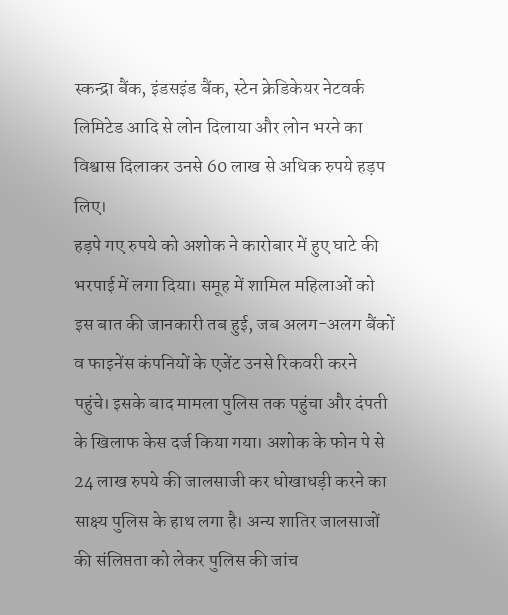स्कन्द्रा बैंक, इंडसइंड बैंक, स्टेन क्रेडिकेयर नेटवर्क लिमिटेड आदि से लोन दिलाया और लोन भरने का विश्वास दिलाकर उनसे 60 लाख से अधिक रुपये हड़प लिए।
हड़पे गए रुपये को अशोक ने कारोबार में हुए घाटे की भरपाई में लगा दिया। समूह में शामिल महिलाओं को इस बात की जानकारी तब हुई, जब अलग-अलग बैंकों व फाइनेंस कंपनियों के एजेंट उनसे रिकवरी करने पहुंचे। इसके बाद मामला पुलिस तक पहुंचा और दंपती के खिलाफ केस दर्ज किया गया। अशोक के फोन पे से 24 लाख रुपये की जालसाजी कर धोखाधड़ी करने का साक्ष्य पुलिस के हाथ लगा है। अन्य शातिर जालसाजों की संलिप्तता को लेकर पुलिस की जांच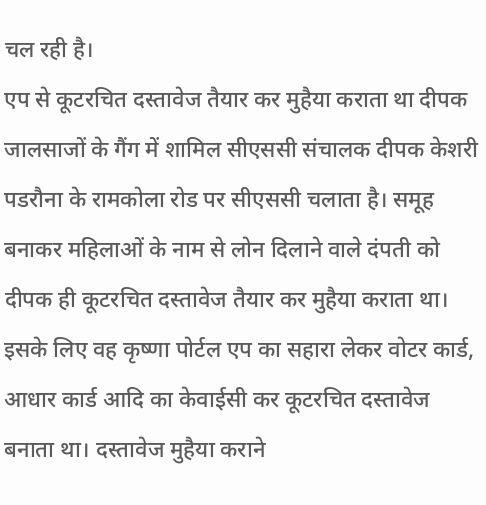चल रही है।
एप से कूटरचित दस्तावेज तैयार कर मुहैया कराता था दीपक
जालसाजों के गैंग में शामिल सीएससी संचालक दीपक केशरी पडरौना के रामकोला रोड पर सीएससी चलाता है। समूह बनाकर महिलाओं के नाम से लोन दिलाने वाले दंपती को दीपक ही कूटरचित दस्तावेज तैयार कर मुहैया कराता था। इसके लिए वह कृष्णा पोर्टल एप का सहारा लेकर वोटर कार्ड, आधार कार्ड आदि का केवाईसी कर कूटरचित दस्तावेज बनाता था। दस्तावेज मुहैया कराने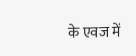के एवज में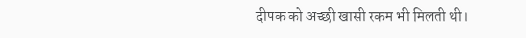दीपक को अच्छी खासी रकम भी मिलती थी।